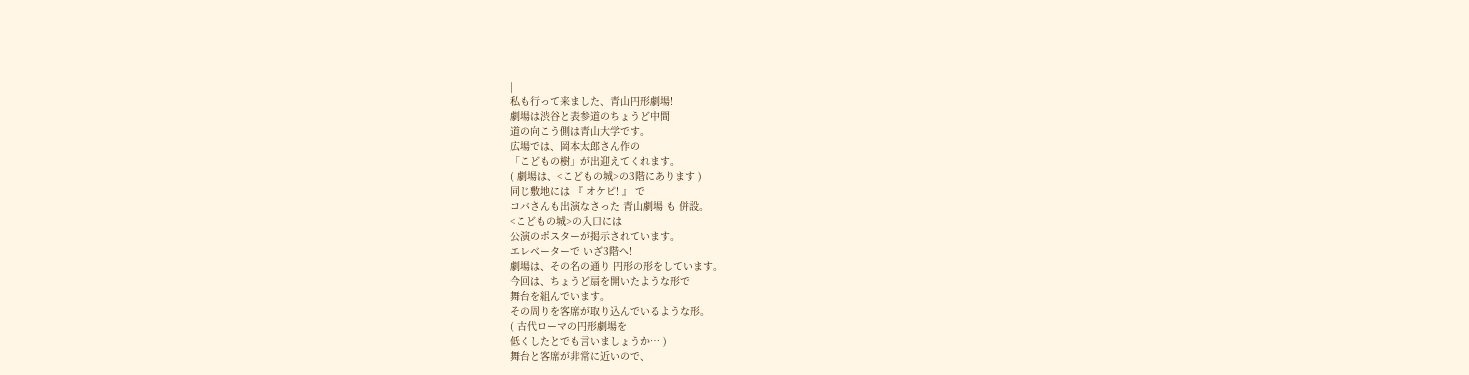|
私も行って来ました、青山円形劇場!
劇場は渋谷と表参道のちょうど中間
道の向こう側は青山大学です。
広場では、岡本太郎さん作の
「こどもの樹」が出迎えてくれます。
( 劇場は、<こどもの城>の3階にあります )
同じ敷地には 『 オケピ! 』 で
コバさんも出演なさった 青山劇場 も 併設。
<こどもの城>の入口には
公演のポスターが掲示されています。
エレベーターで いざ3階へ!
劇場は、その名の通り 円形の形をしています。
今回は、ちょうど扇を開いたような形で
舞台を組んでいます。
その周りを客席が取り込んでいるような形。
( 古代ローマの円形劇場を
低くしたとでも言いましょうか… )
舞台と客席が非常に近いので、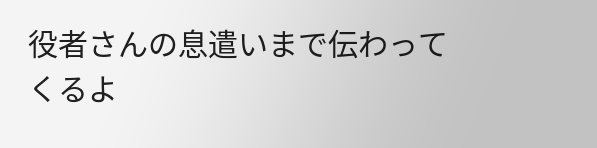役者さんの息遣いまで伝わってくるよ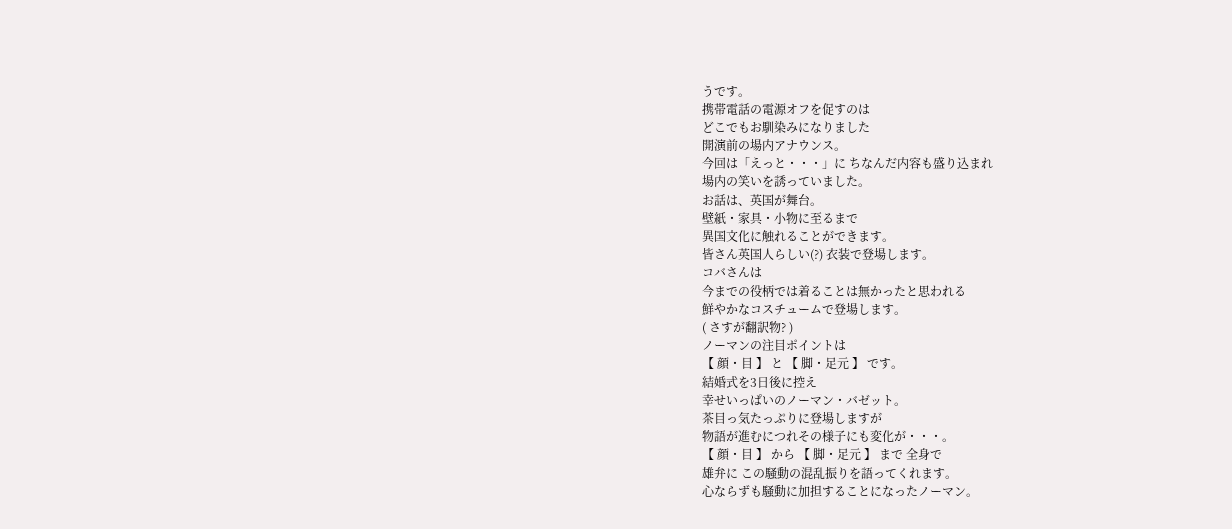うです。
携帯電話の電源オフを促すのは
どこでもお馴染みになりました
開演前の場内アナウンス。
今回は「えっと・・・」に ちなんだ内容も盛り込まれ
場内の笑いを誘っていました。
お話は、英国が舞台。
壁紙・家具・小物に至るまで
異国文化に触れることができます。
皆さん英国人らしい(?) 衣装で登場します。
コバさんは
今までの役柄では着ることは無かったと思われる
鮮やかなコスチュームで登場します。
( さすが翻訳物? )
ノーマンの注目ポイントは
【 顔・目 】 と 【 脚・足元 】 です。
結婚式を3日後に控え
幸せいっぱいのノーマン・バゼット。
茶目っ気たっぷりに登場しますが
物語が進むにつれその様子にも変化が・・・。
【 顔・目 】 から 【 脚・足元 】 まで 全身で
雄弁に この騒動の混乱振りを語ってくれます。
心ならずも騒動に加担することになったノーマン。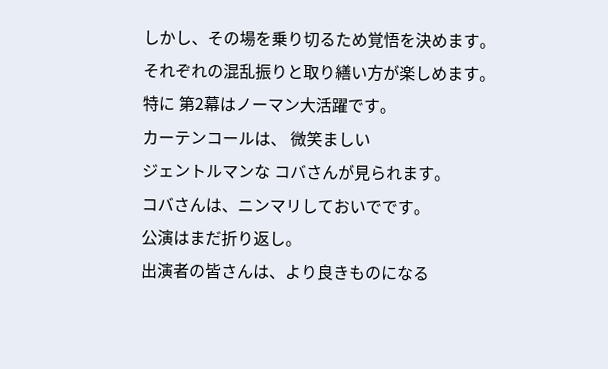しかし、その場を乗り切るため覚悟を決めます。
それぞれの混乱振りと取り繕い方が楽しめます。
特に 第2幕はノーマン大活躍です。
カーテンコールは、 微笑ましい
ジェントルマンな コバさんが見られます。
コバさんは、ニンマリしておいでです。
公演はまだ折り返し。
出演者の皆さんは、より良きものになる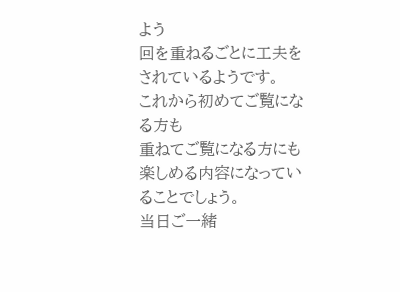よう
回を重ねるごとに工夫をされているようです。
これから初めてご覧になる方も
重ねてご覧になる方にも
楽しめる内容になっていることでしょう。
当日ご一緒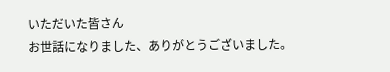いただいた皆さん
お世話になりました、ありがとうございました。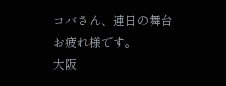コバさん、連日の舞台 お疲れ様です。
大阪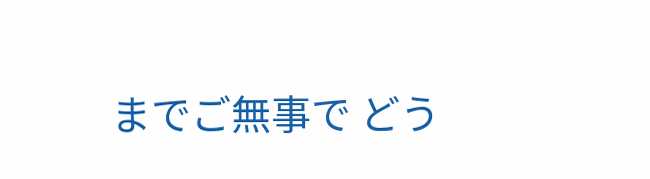までご無事で どう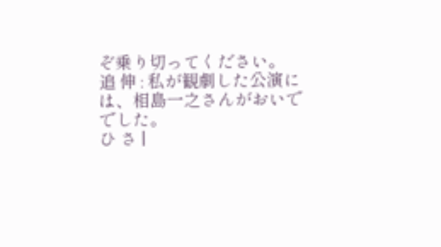ぞ乗り切ってください。
追 伸 : 私が観劇した公演には、相島一之さんがおいででした。
ひ さ |